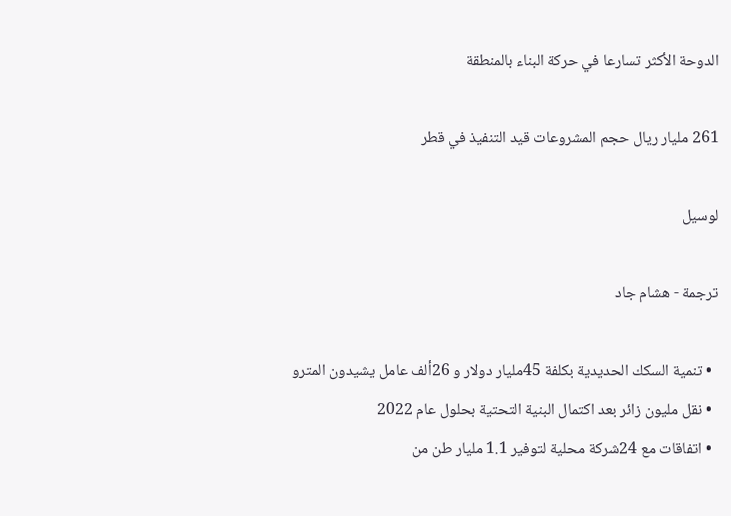الدوحة الأكثر تسارعا في حركة البناء بالمنطقة

261 مليار ريال حجم المشروعات قيد التنفيذ في قطر

لوسيل

ترجمة - هشام جاد

  • تنمية السكك الحديدية بكلفة 45مليار دولار و 26ألف عامل يشيدون المترو
  • نقل مليون زائر بعد اكتمال البنية التحتية بحلول عام 2022
  • اتفاقات مع 24شركة محلية لتوفير 1.1 مليار طن من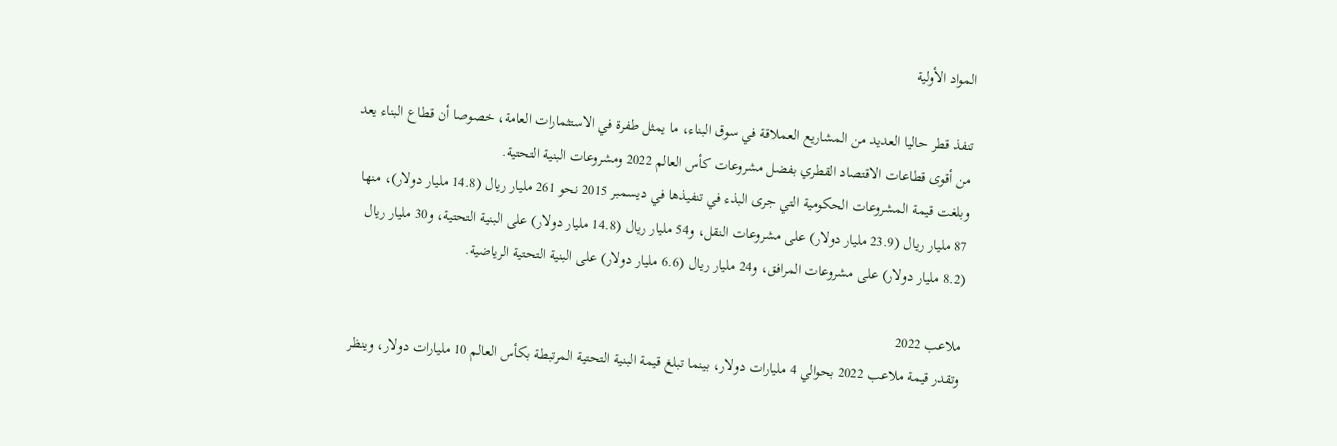المواد الأولية

تنفذ قطر حاليا العديد من المشاريع العملاقة في سوق البناء، ما يمثل طفرة في الاستثمارات العامة، خصوصا أن قطاع البناء يعد من أقوى قطاعات الاقتصاد القطري بفضل مشروعات كأس العالم 2022 ومشروعات البنية التحتية.
وبلغت قيمة المشروعات الحكومية التي جرى البذء في تنفيذها في ديسمبر 2015 نحو 261 مليار ريال (14.8 مليار دولار)، منها 87 مليار ريال (23.9 مليار دولار) على مشروعات النقل، و54 مليار ريال (14.8 مليار دولار) على البنية التحتية، و30 مليار ريال (8.2 مليار دولار) على مشروعات المرافق، و24 مليار ريال (6.6 مليار دولار) على البنية التحتية الرياضية.

ملاعب 2022
وتقدر قيمة ملاعب 2022 بحوالي 4 مليارات دولار، بينما تبلغ قيمة البنية التحتية المرتبطة بكأس العالم 10 مليارات دولار، وينظر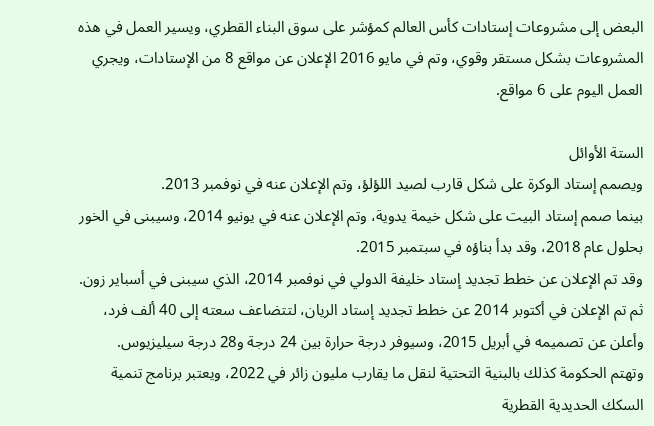البعض إلى مشروعات إستادات كأس العالم كمؤشر على سوق البناء القطري، ويسير العمل في هذه المشروعات بشكل مستقر وقوي، وتم في مايو 2016 الإعلان عن مواقع 8 من الإستادات، ويجري العمل اليوم على 6 مواقع.

الستة الأوائل
ويصمم إستاد الوكرة على شكل قارب لصيد اللؤلؤ، وتم الإعلان عنه في نوفمبر 2013.
بينما صمم إستاد البيت على شكل خيمة يدوية، وتم الإعلان عنه في يونيو 2014، وسيبنى في الخور بحلول عام 2018، وقد بدأ بناؤه في سبتمبر 2015.
وقد تم الإعلان عن خطط تجديد إستاد خليفة الدولي في نوفمبر 2014، الذي سيبنى في أسباير زون.
ثم تم الإعلان في أكتوبر 2014 عن خطط تجديد إستاد الريان، لتتضاعف سعته إلى 40 ألف فرد، وأعلن عن تصميمه في أبريل 2015، وسيوفر درجة حرارة بين 24 درجة و28 درجة سيليزيوس.
وتهتم الحكومة كذلك بالبنية التحتية لنقل ما يقارب مليون زائر في 2022، ويعتبر برنامج تنمية السكك الحديدية القطرية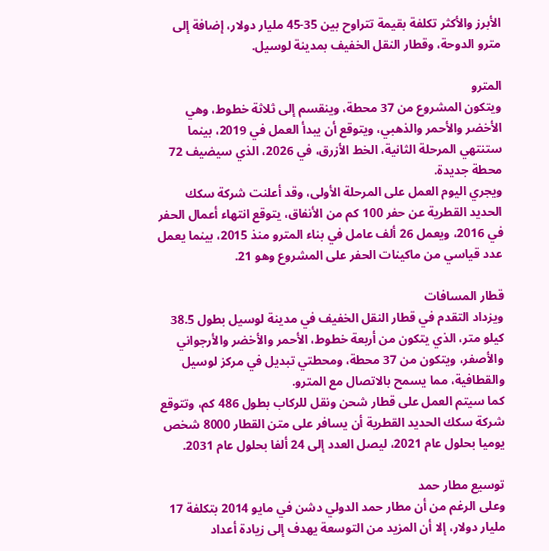الأبرز والأكثر تكلفة بقيمة تتراوح بين 35-45 مليار دولار، إضافة إلى مترو الدوحة، وقطار النقل الخفيف بمدينة لوسيل.

المترو
ويتكون المشروع من 37 محطة، وينقسم إلى ثلاثة خطوط، وهي الأخضر والأحمر والذهبي، ويتوقع أن يبدأ العمل في 2019، بينما ستنتهي المرحلة الثانية، الخط الأزرق، في 2026، الذي سيضيف 72 محطة جديدة.
ويجري اليوم العمل على المرحلة الأولى، وقد أعلنت شركة سكك الحديد القطرية عن حفر 100 كم من الأنفاق، يتوقع انتهاء أعمال الحفر في 2016، ويعمل 26 ألف عامل في بناء المترو منذ 2015، بينما يعمل عدد قياسي من ماكينات الحفر على المشروع وهو 21.

قطار المسافات
ويزداد التقدم في قطار النقل الخفيف في مدينة لوسيل بطول 38.5 كيلو متر، الذي يتكون من أربعة خطوط، الأحمر والأخضر والأرجواني والأصفر، ويتكون من 37 محطة، ومحطتي تبديل في مركز لوسيل والقطافية، مما يسمح بالاتصال مع المترو.
كما سيتم العمل على قطار شحن ونقل للركاب بطول 486 كم، وتتوقع شركة سكك الحديد القطرية أن يسافر على متن القطار 8000 شخص يوميا بحلول عام 2021، ليصل العدد إلى 24 ألفا بحلول عام 2031.

توسيع مطار حمد
وعلى الرغم من أن مطار حمد الدولي دشن في مايو 2014 بتكلفة 17 مليار دولار، إلا أن المزيد من التوسعة يهدف إلى زيادة أعداد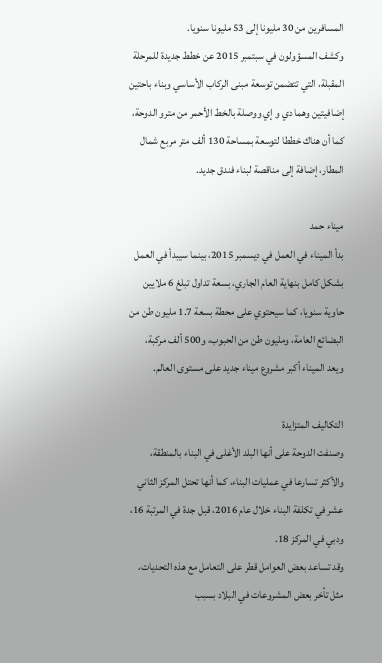المسافرين من 30 مليونا إلى 53 مليونا سنويا.
وكشف المسؤولون في سبتمبر 2015 عن خطط جديدة للمرحلة المقبلة، التي تتضمن توسعة مبنى الركاب الأساسي وبناء باحتين إضافيتين وهما دي و إي ووصلة بالخط الأحمر من مترو الدوحة، كما أن هناك خططا لتوسعة بمساحة 130 ألف متر مربع شمال المطار، إضافة إلى مناقصة لبناء فندق جديد.

ميناء حمد
بدأ الميناء في العمل في ديسمبر 2015، بينما سيبدأ في العمل بشكل كامل بنهاية العام الجاري، بسعة تداول تبلغ 6 ملايين حاوية سنويا، كما سيحتوي على محطة بسعة 1.7 مليون طن من البضائع العامة، ومليون طن من الحبوب، و500 ألف مركبة، ويعد الميناء أكبر مشروع ميناء جديد على مستوى العالم.

التكاليف المتزايدة
وصنفت الدوحة على أنها البلد الأغلى في البناء بالمنطقة، والأكثر تسارعا في عمليات البناء، كما أنها تحتل المركز الثاني عشر في تكلفة البناء خلال عام 2016، قبل جدة في المرتبة 16، ودبي في المركز 18.
وقد تساعد بعض العوامل قطر على التعامل مع هذه التحديات، مثل تأخر بعض المشروعات في البلاد بسبب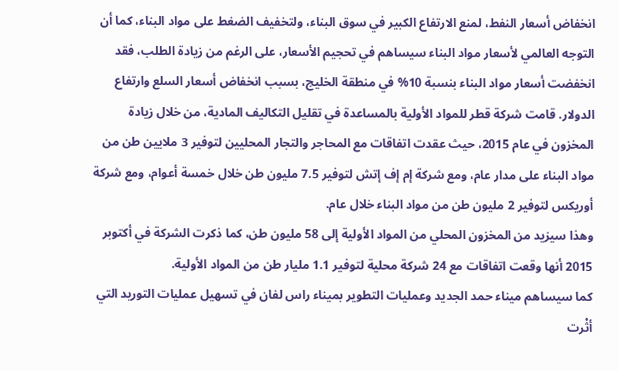انخفاض أسعار النفط، لمنع الارتفاع الكبير في سوق البناء، ولتخفيف الضغط على مواد البناء، كما أن التوجه العالمي لأسعار مواد البناء سيساهم في تحجيم الأسعار، على الرغم من زيادة الطلب، فقد انخفضت أسعار مواد البناء بنسبة 10% في منطقة الخليج، بسبب انخفاض أسعار السلع وارتفاع الدولار. قامت شركة قطر للمواد الأولية بالمساعدة في تقليل التكاليف المادية، من خلال زيادة المخزون في عام 2015، حيث عقدت اتفاقات مع المحاجر والتجار المحليين لتوفير 3 ملايين طن من مواد البناء على مدار عام، ومع شركة إم إف إتش لتوفير 7.5 مليون طن خلال خمسة أعوام، ومع شركة أوريكس لتوفير 2 مليون طن من مواد البناء خلال عام.
وهذا سيزيد من المخزون المحلي من المواد الأولية إلى 58 مليون طن، كما ذكرت الشركة في أكتوبر 2015 أنها وقعت اتفاقات مع 24 شركة محلية لتوفير 1.1 مليار طن من المواد الأولية.
كما سيساهم ميناء حمد الجديد وعمليات التطوير بميناء راس لفان في تسهيل عمليات التوريد التي أثْرت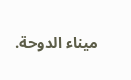ميناء الدوحة.